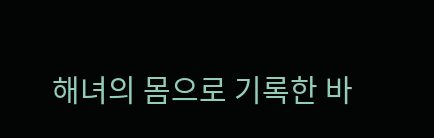해녀의 몸으로 기록한 바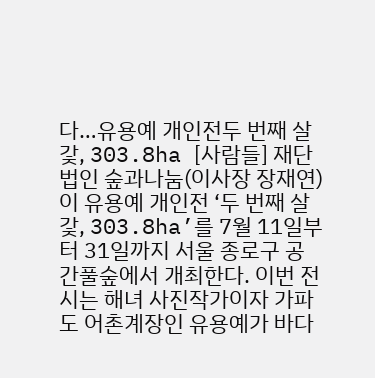다…유용예 개인전두 번째 살갗, 303.8ha [사람들] 재단법인 숲과나눔(이사장 장재연)이 유용예 개인전 ‘두 번째 살갗, 303.8ha’를 7월 11일부터 31일까지 서울 종로구 공간풀숲에서 개최한다. 이번 전시는 해녀 사진작가이자 가파도 어촌계장인 유용예가 바다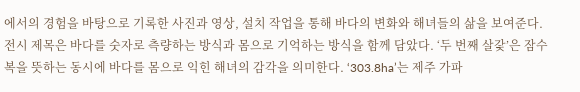에서의 경험을 바탕으로 기록한 사진과 영상, 설치 작업을 통해 바다의 변화와 해녀들의 삶을 보여준다.전시 제목은 바다를 숫자로 측량하는 방식과 몸으로 기억하는 방식을 함께 담았다. ‘두 번째 살갗’은 잠수복을 뜻하는 동시에 바다를 몸으로 익힌 해녀의 감각을 의미한다. ‘303.8ha’는 제주 가파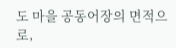도 마을 공동어장의 면적으로,